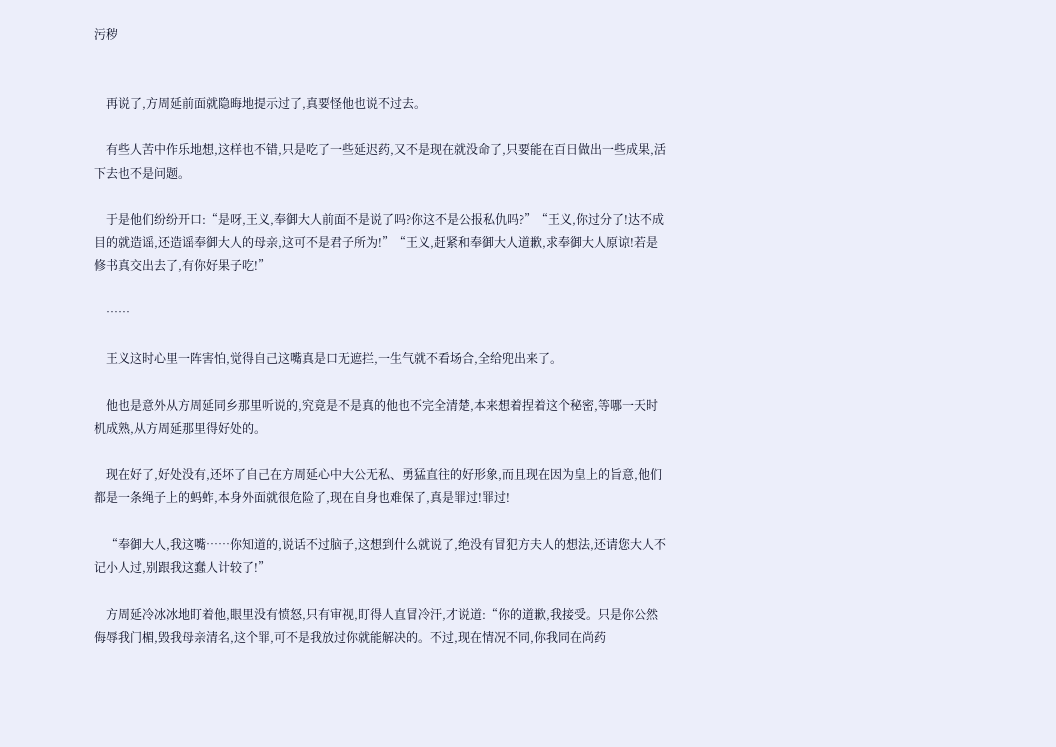污秽


    再说了,方周延前面就隐晦地提示过了,真要怪他也说不过去。

    有些人苦中作乐地想,这样也不错,只是吃了一些延迟药,又不是现在就没命了,只要能在百日做出一些成果,活下去也不是问题。

    于是他们纷纷开口:“是呀,王义,奉御大人前面不是说了吗?你这不是公报私仇吗?”“王义,你过分了!达不成目的就造谣,还造谣奉御大人的母亲,这可不是君子所为!”“王义,赶紧和奉御大人道歉,求奉御大人原谅!若是修书真交出去了,有你好果子吃!”

    ……

    王义这时心里一阵害怕,觉得自己这嘴真是口无遮拦,一生气就不看场合,全给兜出来了。

    他也是意外从方周延同乡那里听说的,究竟是不是真的他也不完全清楚,本来想着捏着这个秘密,等哪一天时机成熟,从方周延那里得好处的。

    现在好了,好处没有,还坏了自己在方周延心中大公无私、勇猛直往的好形象,而且现在因为皇上的旨意,他们都是一条绳子上的蚂蚱,本身外面就很危险了,现在自身也难保了,真是罪过!罪过!

    “奉御大人,我这嘴……你知道的,说话不过脑子,这想到什么就说了,绝没有冒犯方夫人的想法,还请您大人不记小人过,别跟我这蠢人计较了!”

    方周延冷冰冰地盯着他,眼里没有愤怒,只有审视,盯得人直冒冷汗,才说道:“你的道歉,我接受。只是你公然侮辱我门楣,毁我母亲清名,这个罪,可不是我放过你就能解决的。不过,现在情况不同,你我同在尚药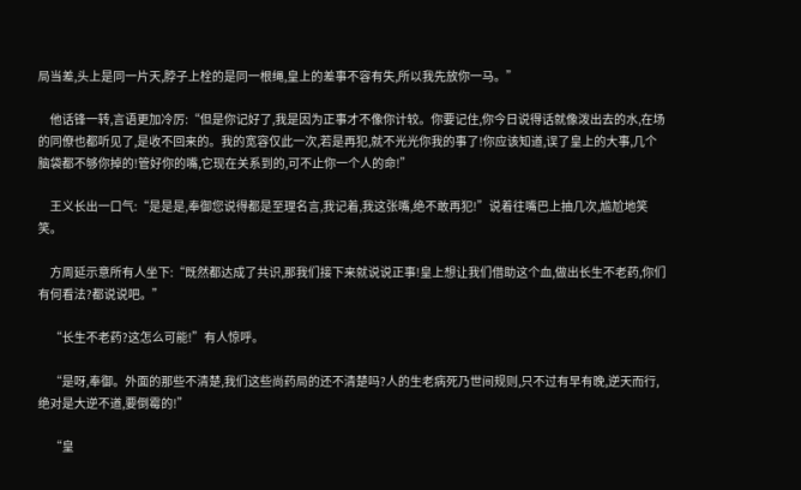局当差,头上是同一片天,脖子上栓的是同一根绳,皇上的差事不容有失,所以我先放你一马。”

    他话锋一转,言语更加冷厉:“但是你记好了,我是因为正事才不像你计较。你要记住,你今日说得话就像泼出去的水,在场的同僚也都听见了,是收不回来的。我的宽容仅此一次,若是再犯,就不光光你我的事了!你应该知道,误了皇上的大事,几个脑袋都不够你掉的!管好你的嘴,它现在关系到的,可不止你一个人的命!”

    王义长出一口气:“是是是,奉御您说得都是至理名言,我记着,我这张嘴,绝不敢再犯!”说着往嘴巴上抽几次,尴尬地笑笑。

    方周延示意所有人坐下:“既然都达成了共识,那我们接下来就说说正事!皇上想让我们借助这个血,做出长生不老药,你们有何看法?都说说吧。”

    “长生不老药?这怎么可能!”有人惊呼。

    “是呀,奉御。外面的那些不清楚,我们这些尚药局的还不清楚吗?人的生老病死乃世间规则,只不过有早有晚,逆天而行,绝对是大逆不道,要倒霉的!”

    “皇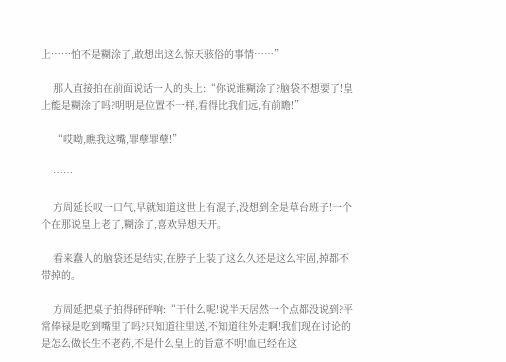上……怕不是糊涂了,敢想出这么惊天骇俗的事情……”

    那人直接拍在前面说话一人的头上:“你说谁糊涂了?脑袋不想要了!皇上能是糊涂了吗?明明是位置不一样,看得比我们远,有前瞻!”

    “哎呦,瞧我这嘴,罪孽罪孽!”

    ……

    方周延长叹一口气,早就知道这世上有混子,没想到全是草台班子!一个个在那说皇上老了,糊涂了,喜欢异想天开。

    看来蠢人的脑袋还是结实,在脖子上装了这么久还是这么牢固,掉都不带掉的。

    方周延把桌子拍得砰砰响:“干什么呢!说半天居然一个点都没说到?平常俸禄是吃到嘴里了吗?只知道往里送,不知道往外走啊!我们现在讨论的是怎么做长生不老药,不是什么皇上的旨意不明!血已经在这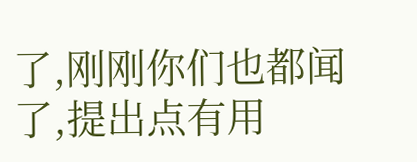了,刚刚你们也都闻了,提出点有用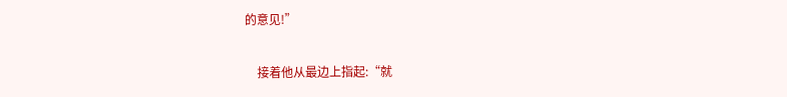的意见!”

    接着他从最边上指起:“就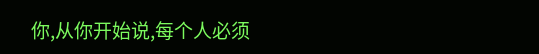你,从你开始说,每个人必须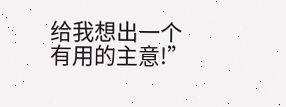给我想出一个有用的主意!”